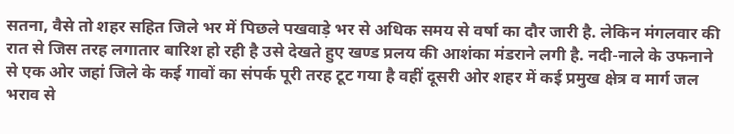सतना, वैसे तो शहर सहित जिले भर में पिछले पखवाड़े भर से अधिक समय से वर्षा का दौर जारी है. लेकिन मंगलवार की रात से जिस तरह लगातार बारिश हो रही है उसे देखते हुए खण्ड प्रलय की आशंका मंडराने लगी है. नदी-नाले के उफनाने से एक ओर जहां जिले के कई गावों का संपर्क पूरी तरह टूट गया है वहीं दूसरी ओर शहर में कई प्रमुख क्षेत्र व मार्ग जल भराव से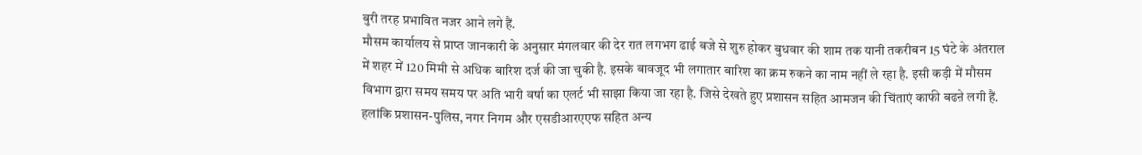बुरी तरह प्रभावित नजर आने लगे हैं.
मौसम कार्यालय से प्राप्त जानकारी के अनुसार मंगलवार की देर रात लगभग ढाई बजे से शुरु होकर बुधवार की शाम तक यानी तकरीबन 15 घंटे के अंतराल में शहर में 120 मिमी से अधिक बारिश दर्ज की जा चुकी है. इसके बावजूद भी लगातार बारिश का क्रम रुकने का नाम नहीं ले रहा है. इसी कड़ी में मौसम विभाग द्वारा समय समय पर अति भारी वर्षा का एलर्ट भी साझा किया जा रहा है. जिसे देखते हुए प्रशासन सहित आमजन की चिंताएं काफी बढऩे लगी हैं. हलांकि प्रशासन-पुलिस, नगर निगम और एसडीआरएएफ सहित अन्य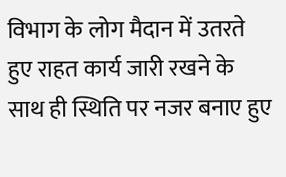विभाग के लोग मैदान में उतरते हुए राहत कार्य जारी रखने के साथ ही स्थिति पर नजर बनाए हुए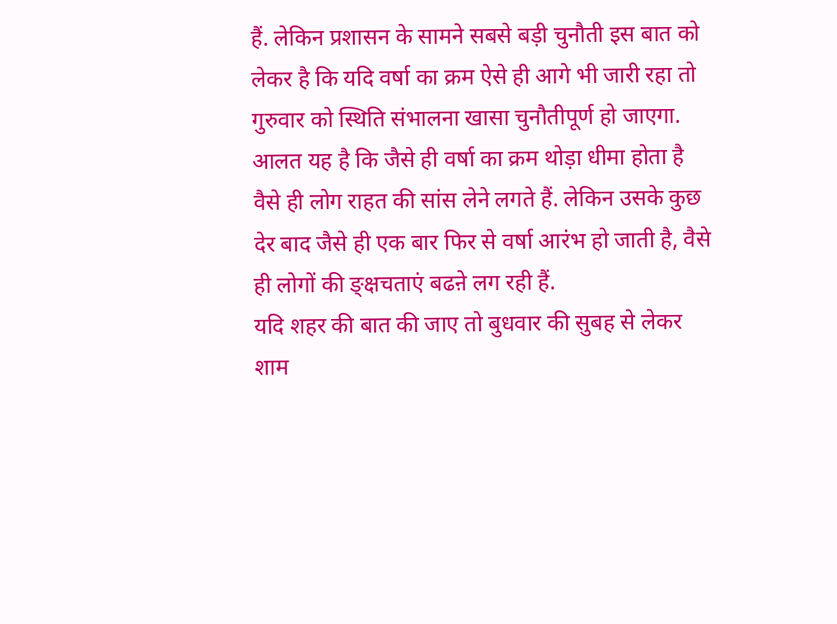हैं. लेकिन प्रशासन के सामने सबसे बड़ी चुनौती इस बात को लेकर है कि यदि वर्षा का क्रम ऐसे ही आगे भी जारी रहा तो गुरुवार को स्थिति संभालना खासा चुनौतीपूर्ण हो जाएगा. आलत यह है कि जैसे ही वर्षा का क्रम थोड़ा धीमा होता है वैसे ही लोग राहत की सांस लेने लगते हैं. लेकिन उसके कुछ देर बाद जैसे ही एक बार फिर से वर्षा आरंभ हो जाती है, वैसे ही लोगों की ङ्क्षचताएं बढऩे लग रही हैं.
यदि शहर की बात की जाए तो बुधवार की सुबह से लेकर शाम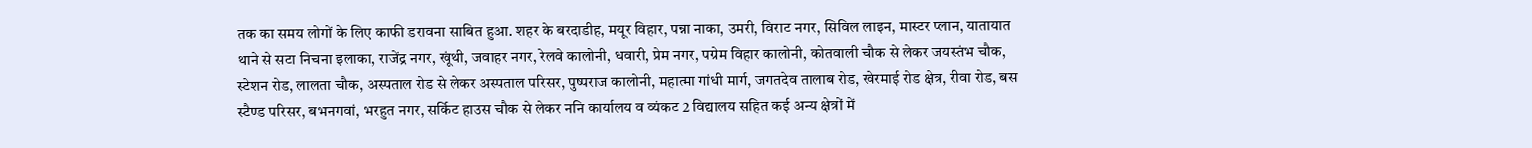तक का समय लोगों के लिए काफी डरावना साबित हुआ. शहर के बरदाडीह, मयूर विहार, पन्ना नाका, उमरी, विराट नगर, सिविल लाइन, मास्टर प्लान, यातायात थाने से सटा निचना इलाका, राजेंद्र नगर, खूंथी, जवाहर नगर, रेलवे कालोनी, धवारी, प्रेम नगर, पग्रेम विहार कालोनी, कोतवाली चौक से लेकर जयस्तंभ चौक, स्टेशन रोड, लालता चौक, अस्पताल रोड से लेकर अस्पताल परिसर, पुष्पराज कालोनी, महात्मा गांधी मार्ग, जगतदेव तालाब रोड, खेरमाई रोड क्षेत्र, रीवा रोड, बस स्टैण्ड परिसर, बभनगवां, भरहुत नगर, सर्किट हाउस चौक से लेकर ननि कार्यालय व व्यंकट 2 विद्यालय सहित कई अन्य क्षेत्रों में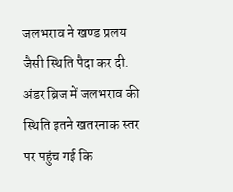जलभराव ने खण्ड प्रलय जैसी स्थिति पैदा कर दी. अंडर ब्रिज में जलभराव की स्थिति इतने खतरनाक स्तर पर पहुंच गई कि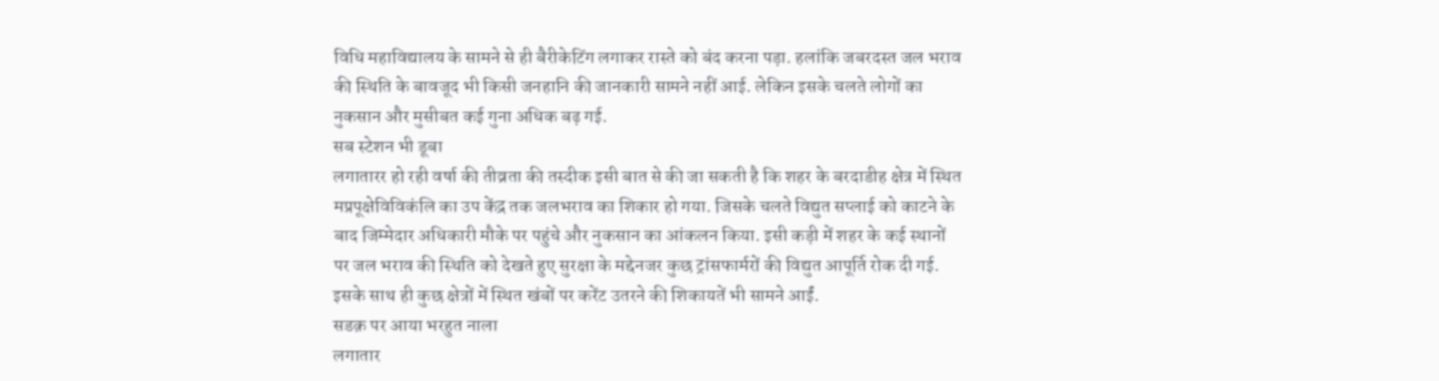विधि महाविद्यालय के सामने से ही बैरीकेटिंग लगाकर रास्ते को बंद करना पड़ा. हलांकि जबरदस्त जल भराव की स्थिति के बावजूद भी किसी जनहानि की जानकारी सामने नहीं आई. लेकिन इसके चलते लोगों का नुकसान और मुसीबत कई गुना अधिक बढ़ गई.
सब स्टेशन भी डूबा
लगातारर हो रही वर्षा की तीव्रता की तस्दीक इसी बात से की जा सकती है कि शहर के बरदाडीह क्षेत्र में स्थित मप्रपूक्षेविविकंलि का उप केंद्र तक जलभराव का शिकार हो गया. जिसके चलते विद्युत सप्लाई को काटने के बाद जिम्मेदार अधिकारी मौके पर पहुंचे और नुकसान का आंकलन किया. इसी कड़ी में शहर के कई स्थानों पर जल भराव की स्थिति को देखते हुए सुरक्षा के मद्देनजर कुछ ट्रांसफार्मरों की विद्युत आपूर्ति रोक दी गई. इसके साथ ही कुछ क्षेत्रों में स्थित खंबों पर करेंट उतरने की शिकायतें भी सामने आईं.
सडक़ पर आया भरहुत नाला
लगातार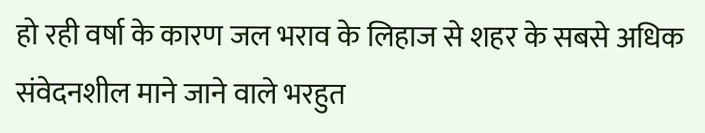हो रही वर्षा के कारण जल भराव के लिहाज से शहर के सबसे अधिक संवेदनशील माने जाने वाले भरहुत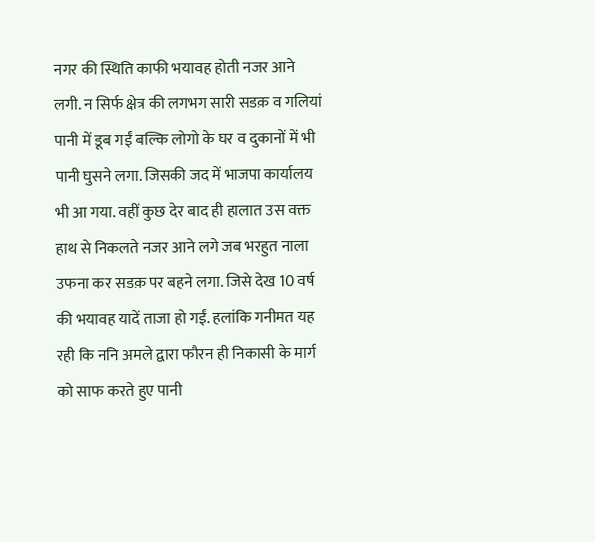नगर की स्थिति काफी भयावह होती नजर आने लगी. न सिर्फ क्षेत्र की लगभग सारी सडक़ व गलियां पानी में डूब गईं बल्कि लोगो के घर व दुकानों में भी पानी घुसने लगा. जिसकी जद में भाजपा कार्यालय भी आ गया. वहीं कुछ देर बाद ही हालात उस वक्त हाथ से निकलते नजर आने लगे जब भरहुत नाला उफना कर सडक़ पर बहने लगा. जिसे देख 10 वर्ष की भयावह यादें ताजा हो गईं. हलांकि गनीमत यह रही कि ननि अमले द्वारा फौरन ही निकासी के मार्ग को साफ करते हुए पानी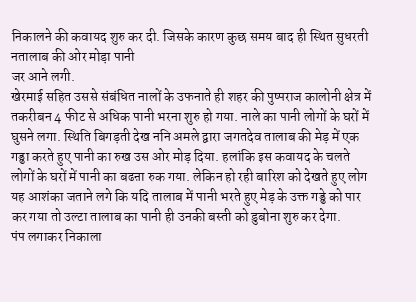निकालने की कवायद शुरु कर दी. जिसके कारण कुछ समय बाद ही स्थित सुधरती नतालाब की ओर मोड़ा पानी
जर आने लगी.
खेरमाई सहित उससे संबंधित नालों के उफनाते ही शहर की पुष्पराज कालोनी क्षेत्र में तकरीबन 4 फीट से अधिक पानी भरना शुरु हो गया. नाले का पानी लोगों के घरों में घुसने लगा. स्थिति बिगड़ती देख ननि अमले द्वारा जगतदेव तालाब की मेड़ में एक गड्ढा करते हुए पानी का रुख उस ओर मोड़ दिया. हलांकि इस कवायद के चलते लोगों के घरों में पानी का बढऩा रुक गया. लेकिन हो रही बारिश को देखते हुए लोग यह आशंका जताने लगे कि यदि तालाब में पानी भरते हुए मेड़ के उक्त गड्ढे को पार कर गया तो उल्टा तालाब का पानी ही उनकी बस्ती को डुबोना शुरु कर देगा.
पंप लगाकर निकाला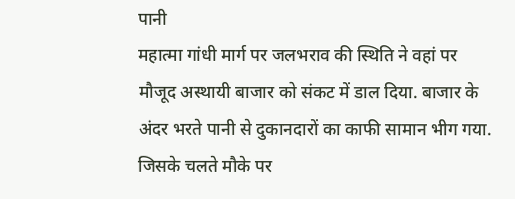पानी
महात्मा गांधी मार्ग पर जलभराव की स्थिति ने वहां पर मौजूद अस्थायी बाजार को संकट में डाल दिया. बाजार के अंदर भरते पानी से दुकानदारों का काफी सामान भीग गया. जिसके चलते मौके पर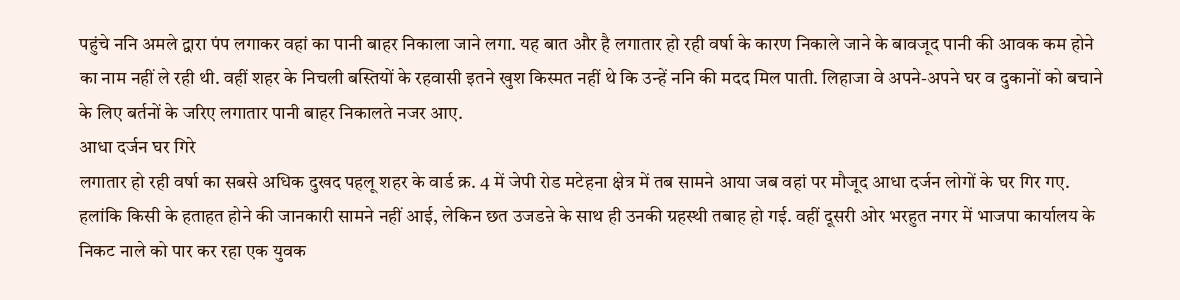पहुंचे ननि अमले द्वारा पंप लगाकर वहां का पानी बाहर निकाला जाने लगा. यह बात और है लगातार हो रही वर्षा के कारण निकाले जाने के बावजूद पानी की आवक कम होने का नाम नहीं ले रही थी. वहीं शहर के निचली बस्तियों के रहवासी इतने खुश किस्मत नहीं थे कि उन्हें ननि की मदद मिल पाती. लिहाजा वे अपने-अपने घर व दुकानों को बचाने के लिए बर्तनों के जरिए लगातार पानी बाहर निकालते नजर आए.
आधा दर्जन घर गिरे
लगातार हो रही वर्षा का सबसे अधिक दुखद पहलू शहर के वार्ड क्र. 4 में जेपी रोड मटेहना क्षेत्र में तब सामने आया जब वहां पर मौजूद आधा दर्जन लोगों के घर गिर गए. हलांकि किसी के हताहत होने की जानकारी सामने नहीं आई, लेकिन छत उजडऩे के साथ ही उनकी ग्रहस्थी तबाह हो गई. वहीं दूसरी ओर भरहुत नगर में भाजपा कार्यालय के निकट नाले को पार कर रहा एक युवक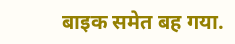बाइक समेत बह गया.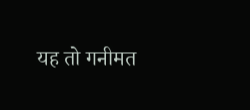यह तो गनीमत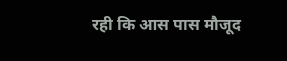रही कि आस पास मौजूद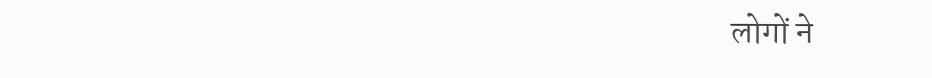लोगों ने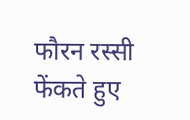फौरन रस्सी फेंकते हुए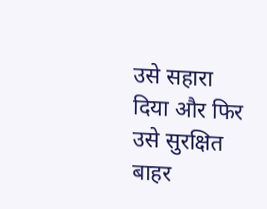उसे सहारा दिया और फिर उसे सुरक्षित बाहर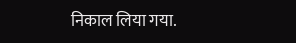निकाल लिया गया.